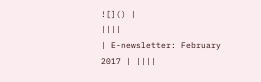![]() |
||||
| E-newsletter: February 2017 | ||||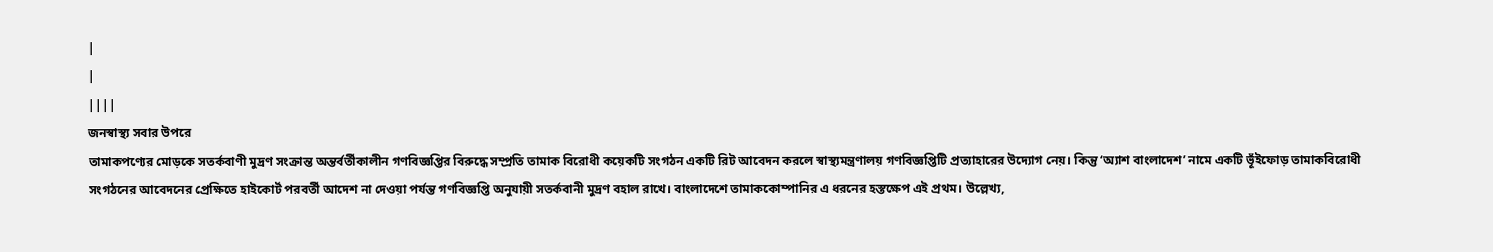|
|
||||
জনস্বাস্থ্য সবার উপরে
তামাকপণ্যের মোড়কে সতর্কবাণী মুদ্রণ সংক্রান্ত অন্তর্বর্তীকালীন গণবিজ্ঞপ্তির বিরুদ্ধে সম্প্রতি তামাক বিরোধী কয়েকটি সংগঠন একটি রিট আবেদন করলে স্বাস্থ্যমন্ত্রণালয় গণবিজ্ঞপ্তিটি প্রত্যাহারের উদ্যোগ নেয়। কিন্তু ‘অ্যাশ বাংলাদেশ’ নামে একটি ভূঁইফোড় তামাকবিরোধী সংগঠনের আবেদনের প্রেক্ষিতে হাইকোর্ট পরবর্তী আদেশ না দেওয়া পর্যন্ত গণবিজ্ঞপ্তি অনুযায়ী সতর্কবানী মুদ্রণ বহাল রাখে। বাংলাদেশে তামাককোম্পানির এ ধরনের হস্তক্ষেপ এই প্রথম। উল্লেখ্য,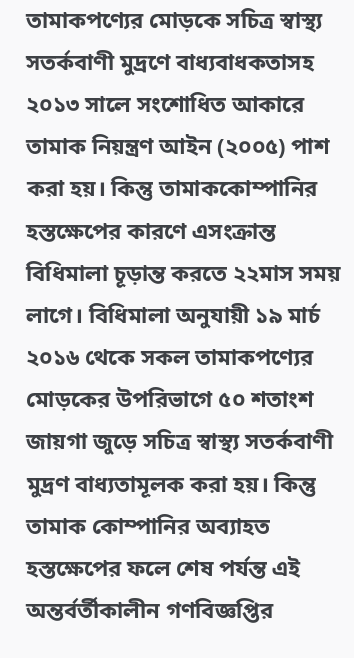তামাকপণ্যের মোড়কে সচিত্র স্বাস্থ্য সতর্কবাণী মুদ্রণে বাধ্যবাধকতাসহ ২০১৩ সালে সংশোধিত আকারে তামাক নিয়ন্ত্রণ আইন (২০০৫) পাশ করা হয়। কিন্তু তামাককোম্পানির হস্তক্ষেপের কারণে এসংক্রান্ত বিধিমালা চূড়ান্ত করতে ২২মাস সময় লাগে। বিধিমালা অনুযায়ী ১৯ মার্চ ২০১৬ থেকে সকল তামাকপণ্যের মোড়কের উপরিভাগে ৫০ শতাংশ জায়গা জুড়ে সচিত্র স্বাস্থ্য সতর্কবাণী মুদ্রণ বাধ্যতামূলক করা হয়। কিন্তু তামাক কোম্পানির অব্যাহত হস্তক্ষেপের ফলে শেষ পর্যন্ত এই অন্তর্বর্তীকালীন গণবিজ্ঞপ্তির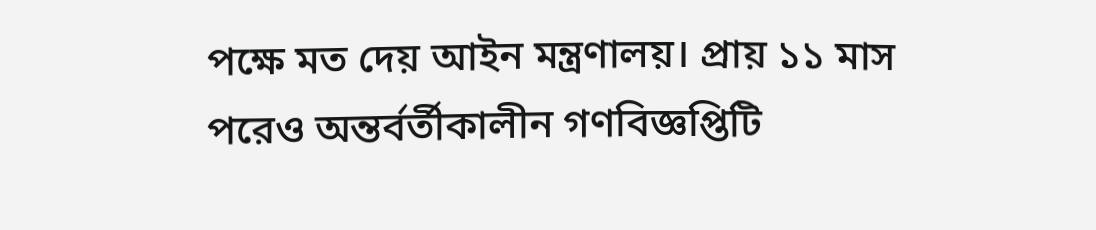পক্ষে মত দেয় আইন মন্ত্রণালয়। প্রায় ১১ মাস পরেও অন্তর্বর্তীকালীন গণবিজ্ঞপ্তিটি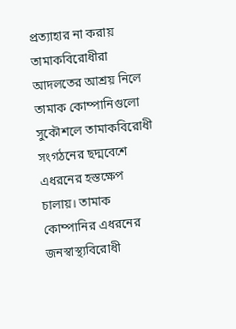প্রত্যাহার না করায় তামাকবিরোধীরা আদলতের আশ্রয় নিলে তামাক কোম্পানিগুলো সুকৌশলে তামাকবিরোধী সংগঠনের ছদ্মবেশে এধরনের হস্তক্ষেপ চালায়। তামাক কোম্পানির এধরনের জনস্বাস্থ্যবিরোধী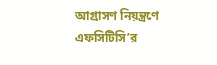আগ্রাসণ নিয়ন্ত্রণে এফসিটিসি’র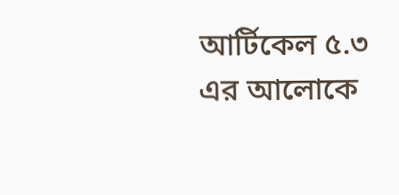আর্টিকেল ৫.৩ এর আলোকে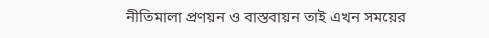নীতিমালা প্রণয়ন ও বাস্তবায়ন তাই এখন সময়ের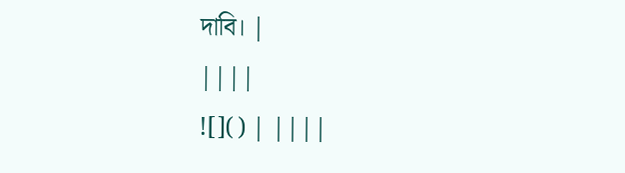দাবি। |
||||
![]() | ||||